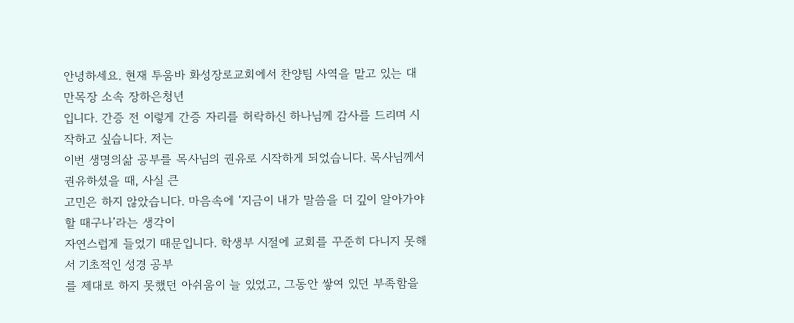안녕하세요. 현재 투움바 화성장로교회에서 찬양팀 사역을 맡고 있는 대만목장 소속 장하은청년
입니다. 간증 전 이렇게 간증 자리를 허락하신 하나님께 감사를 드리며 시작하고 싶습니다. 저는
이번 생명의삶 공부를 목사님의 권유로 시작하게 되었습니다. 목사님께서 권유하셨을 때, 사실 큰
고민은 하지 않았습니다. 마음속에 ‘지금이 내가 말씀을 더 깊이 알아가야 할 때구나’라는 생각이
자연스럽게 들었기 때문입니다. 학생부 시절에 교회를 꾸준히 다니지 못해서 기초적인 성경 공부
를 제대로 하지 못했던 아쉬움이 늘 있었고, 그동안 쌓여 있던 부족함을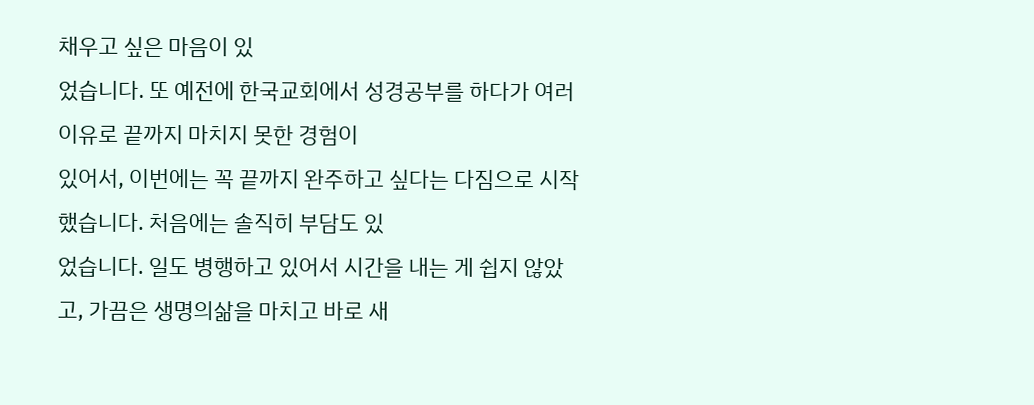채우고 싶은 마음이 있
었습니다. 또 예전에 한국교회에서 성경공부를 하다가 여러 이유로 끝까지 마치지 못한 경험이
있어서, 이번에는 꼭 끝까지 완주하고 싶다는 다짐으로 시작했습니다. 처음에는 솔직히 부담도 있
었습니다. 일도 병행하고 있어서 시간을 내는 게 쉽지 않았고, 가끔은 생명의삶을 마치고 바로 새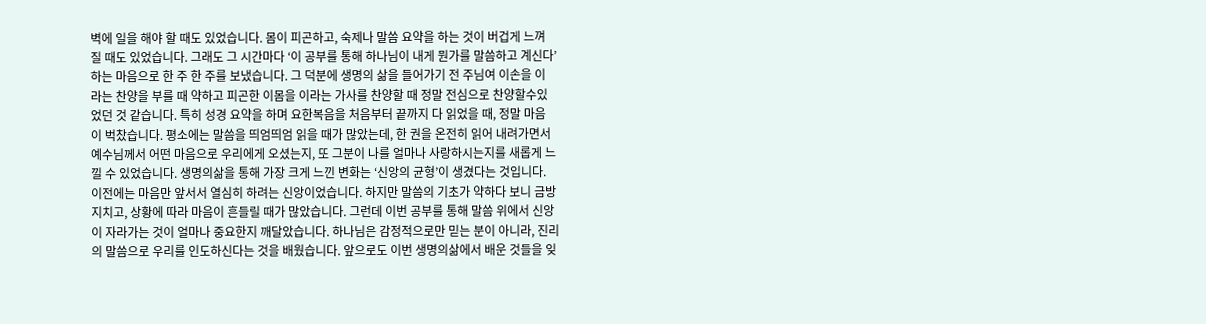벽에 일을 해야 할 때도 있었습니다. 몸이 피곤하고, 숙제나 말씀 요약을 하는 것이 버겁게 느껴
질 때도 있었습니다. 그래도 그 시간마다 ‘이 공부를 통해 하나님이 내게 뭔가를 말씀하고 계신다’
하는 마음으로 한 주 한 주를 보냈습니다. 그 덕분에 생명의 삶을 들어가기 전 주님여 이손을 이
라는 찬양을 부를 때 약하고 피곤한 이몸을 이라는 가사를 찬양할 때 정말 전심으로 찬양할수있
었던 것 같습니다. 특히 성경 요약을 하며 요한복음을 처음부터 끝까지 다 읽었을 때, 정말 마음
이 벅찼습니다. 평소에는 말씀을 띄엄띄엄 읽을 때가 많았는데, 한 권을 온전히 읽어 내려가면서
예수님께서 어떤 마음으로 우리에게 오셨는지, 또 그분이 나를 얼마나 사랑하시는지를 새롭게 느
낄 수 있었습니다. 생명의삶을 통해 가장 크게 느낀 변화는 ‘신앙의 균형’이 생겼다는 것입니다.
이전에는 마음만 앞서서 열심히 하려는 신앙이었습니다. 하지만 말씀의 기초가 약하다 보니 금방
지치고, 상황에 따라 마음이 흔들릴 때가 많았습니다. 그런데 이번 공부를 통해 말씀 위에서 신앙
이 자라가는 것이 얼마나 중요한지 깨달았습니다. 하나님은 감정적으로만 믿는 분이 아니라, 진리
의 말씀으로 우리를 인도하신다는 것을 배웠습니다. 앞으로도 이번 생명의삶에서 배운 것들을 잊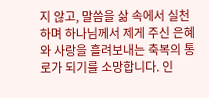지 않고, 말씀을 삶 속에서 실천하며 하나님께서 제게 주신 은혜와 사랑을 흘려보내는 축복의 통
로가 되기를 소망합니다. 인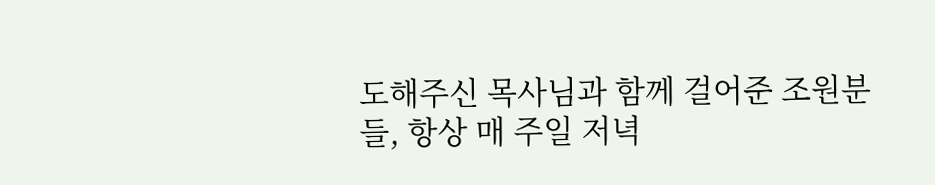도해주신 목사님과 함께 걸어준 조원분들, 항상 매 주일 저녁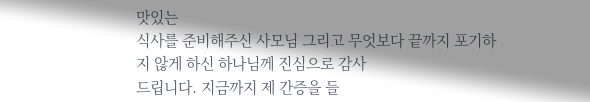맛있는
식사를 준비해주신 사모님 그리고 무엇보다 끝까지 포기하지 않게 하신 하나님께 진심으로 감사
드립니다. 지금까지 제 간증을 들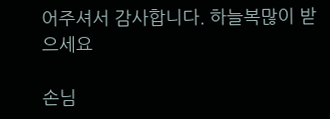어주셔서 감사합니다. 하늘복많이 받으세요

손님